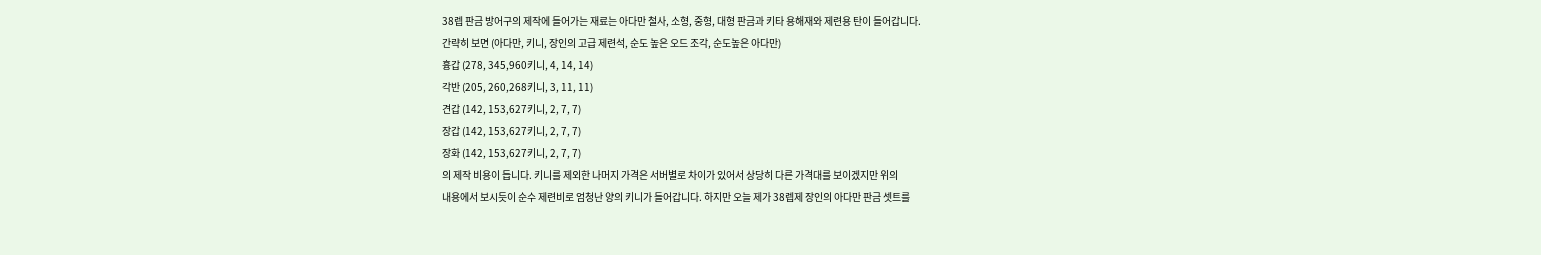38렙 판금 방어구의 제작에 들어가는 재료는 아다만 철사, 소형, 중형, 대형 판금과 키타 용해재와 제련용 탄이 들어갑니다.
간략히 보면 (아다만, 키니, 장인의 고급 제련석, 순도 높은 오드 조각, 순도높은 아다만)
흉갑 (278, 345,960키니, 4, 14, 14)
각반 (205, 260,268키니, 3, 11, 11)
견갑 (142, 153,627키니, 2, 7, 7)
장갑 (142, 153,627키니, 2, 7, 7)
장화 (142, 153,627키니, 2, 7, 7)
의 제작 비용이 듭니다. 키니를 제외한 나머지 가격은 서버별로 차이가 있어서 상당히 다른 가격대를 보이겠지만 위의
내용에서 보시듯이 순수 제련비로 엄청난 양의 키니가 들어갑니다. 하지만 오늘 제가 38렙제 장인의 아다만 판금 셋트를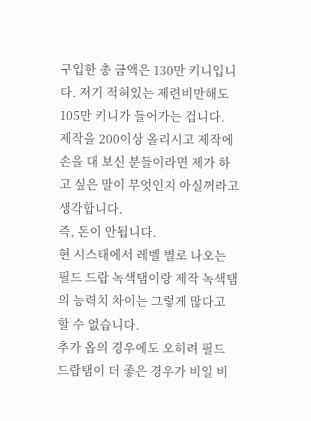구입한 총 금액은 130만 키니입니다. 저기 적혀있는 제련비만해도 105만 키니가 들어가는 겁니다.
제작을 200이상 올리시고 제작에 손을 대 보신 분들이라면 제가 하고 싶은 말이 무엇인지 아실꺼라고 생각합니다.
즉, 돈이 안됩니다.
현 시스태에서 레벨 별로 나오는 필드 드랍 녹색탬이랑 제작 녹색탬의 능력치 차이는 그렇게 많다고 할 수 없습니다.
추가 옵의 경우에도 오히려 필드 드랍탬이 더 좋은 경우가 비일 비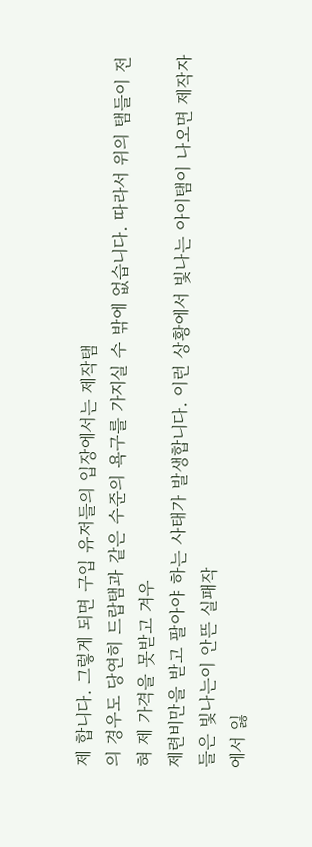제 합니다. 그렇게 되면 구입 유저들의 입장에서는 제작탬
의 경우도 당연히 드랍탬과 같은 수준의 욕구를 가지실 수 밖에 없습니다. 따라서 위의 탬들이 전혀 제 가격을 못받고 겨우
제련비만을 받고 팔아야 하는 사태가 발생합니다. 이런 상황에서 빛나는 아이탬이 나오면 제작자들은 빛나는이 안뜬 실패작
에서 잃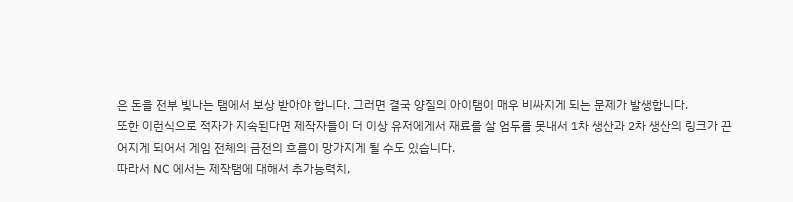은 돈을 전부 빛나는 탬에서 보상 받아야 합니다. 그러면 결국 양질의 아이탬이 매우 비싸지게 되는 문제가 발생합니다.
또한 이런식으로 적자가 지속된다면 제작자들이 더 이상 유저에게서 재료를 살 엄두를 못내서 1차 생산과 2차 생산의 링크가 끈
어지게 되어서 게임 전체의 금전의 흐름이 망가지게 될 수도 있습니다.
따라서 NC 에서는 제작탬에 대해서 추가능력치,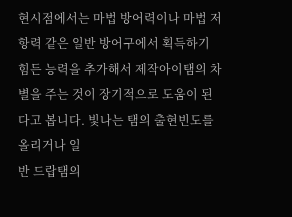현시점에서는 마법 방어력이나 마법 저항력 같은 일반 방어구에서 획득하기
힘든 능력을 추가해서 제작아이탬의 차별을 주는 것이 장기적으로 도움이 된다고 봅니다. 빛나는 탬의 출현빈도를 올리거나 일
반 드랍탬의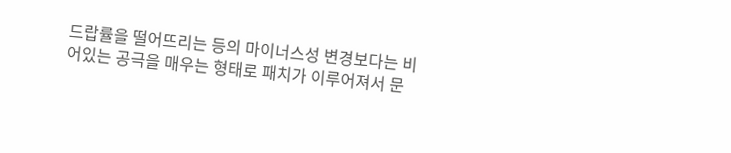드랍률을 떨어뜨리는 등의 마이너스성 변경보다는 비어있는 공극을 매우는 형태로 패치가 이루어져서 문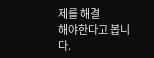제를 해결
해야한다고 봅니다.